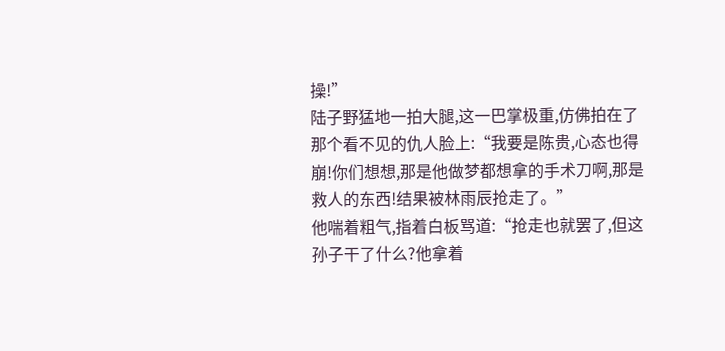操!”
陆子野猛地一拍大腿,这一巴掌极重,仿佛拍在了那个看不见的仇人脸上:“我要是陈贵,心态也得崩!你们想想,那是他做梦都想拿的手术刀啊,那是救人的东西!结果被林雨辰抢走了。”
他喘着粗气,指着白板骂道:“抢走也就罢了,但这孙子干了什么?他拿着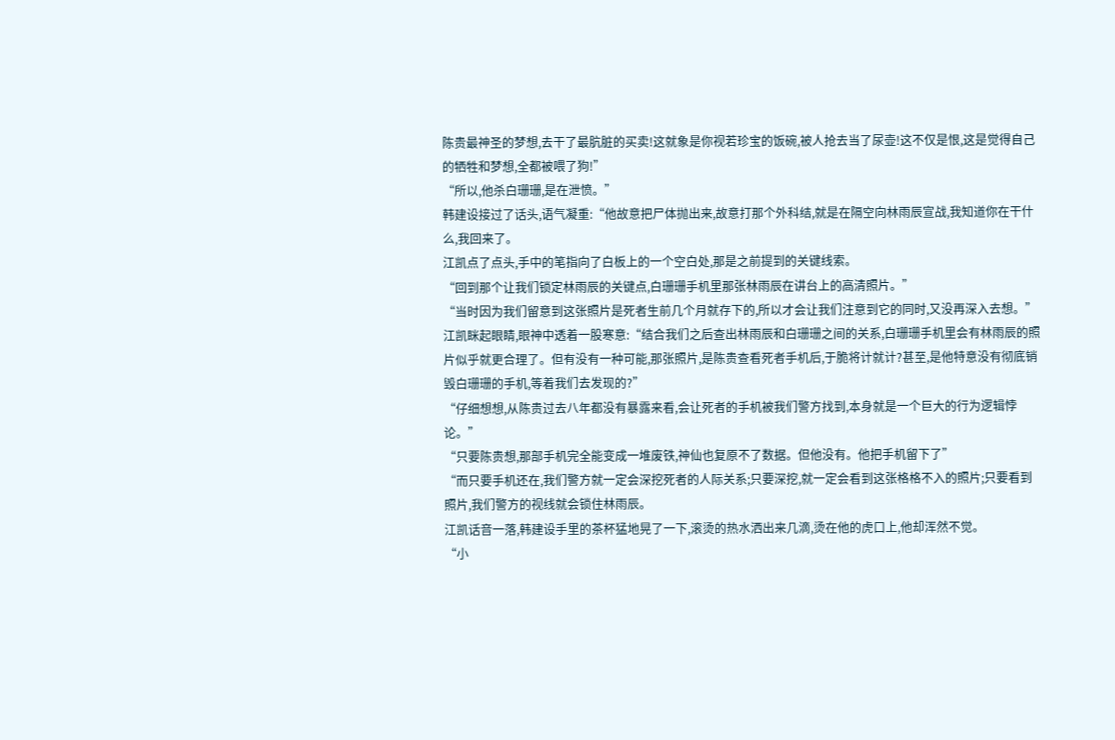陈贵最神圣的梦想,去干了最肮脏的买卖!这就象是你视若珍宝的饭碗,被人抢去当了尿壶!这不仅是恨,这是觉得自己的牺牲和梦想,全都被喂了狗!”
“所以,他杀白珊珊,是在泄愤。”
韩建设接过了话头,语气凝重:“他故意把尸体抛出来,故意打那个外科结,就是在隔空向林雨辰宣战,我知道你在干什么,我回来了。
江凯点了点头,手中的笔指向了白板上的一个空白处,那是之前提到的关键线索。
“回到那个让我们锁定林雨辰的关键点,白珊珊手机里那张林雨辰在讲台上的高清照片。”
“当时因为我们留意到这张照片是死者生前几个月就存下的,所以才会让我们注意到它的同时,又没再深入去想。”
江凯眯起眼睛,眼神中透着一股寒意:“结合我们之后查出林雨辰和白珊珊之间的关系,白珊珊手机里会有林雨辰的照片似乎就更合理了。但有没有一种可能,那张照片,是陈贵查看死者手机后,于脆将计就计?甚至,是他特意没有彻底销毁白珊珊的手机,等着我们去发现的?”
“仔细想想,从陈贵过去八年都没有暴露来看,会让死者的手机被我们警方找到,本身就是一个巨大的行为逻辑悖论。”
“只要陈贵想,那部手机完全能变成一堆废铁,神仙也复原不了数据。但他没有。他把手机留下了”
“而只要手机还在,我们警方就一定会深挖死者的人际关系;只要深挖,就一定会看到这张格格不入的照片;只要看到照片,我们警方的视线就会锁住林雨辰。
江凯话音一落,韩建设手里的茶杯猛地晃了一下,滚烫的热水洒出来几滴,烫在他的虎口上,他却浑然不觉。
“小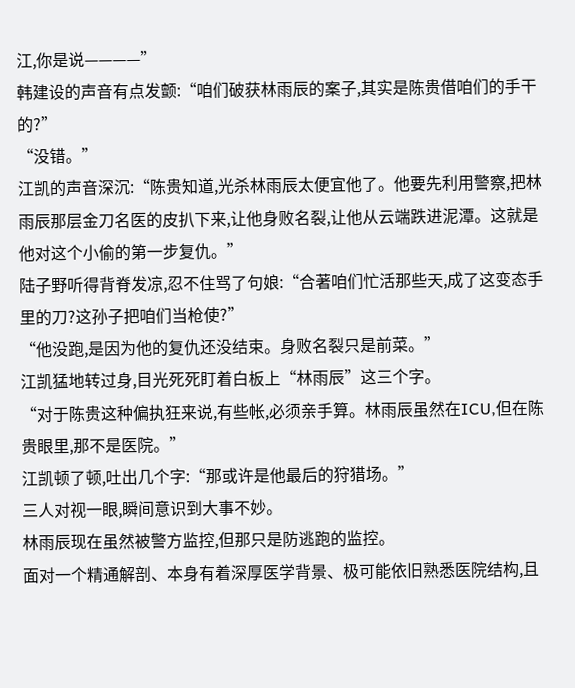江,你是说————”
韩建设的声音有点发颤:“咱们破获林雨辰的案子,其实是陈贵借咱们的手干的?”
“没错。”
江凯的声音深沉:“陈贵知道,光杀林雨辰太便宜他了。他要先利用警察,把林雨辰那层金刀名医的皮扒下来,让他身败名裂,让他从云端跌进泥潭。这就是他对这个小偷的第一步复仇。”
陆子野听得背脊发凉,忍不住骂了句娘:“合著咱们忙活那些天,成了这变态手里的刀?这孙子把咱们当枪使?”
“他没跑,是因为他的复仇还没结束。身败名裂只是前菜。”
江凯猛地转过身,目光死死盯着白板上“林雨辰”这三个字。
“对于陈贵这种偏执狂来说,有些帐,必须亲手算。林雨辰虽然在ICU,但在陈贵眼里,那不是医院。”
江凯顿了顿,吐出几个字:“那或许是他最后的狩猎场。”
三人对视一眼,瞬间意识到大事不妙。
林雨辰现在虽然被警方监控,但那只是防逃跑的监控。
面对一个精通解剖、本身有着深厚医学背景、极可能依旧熟悉医院结构,且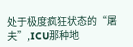处于极度疯狂状态的“屠夫”,ICU那种地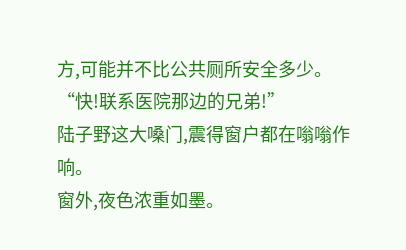方,可能并不比公共厕所安全多少。
“快!联系医院那边的兄弟!”
陆子野这大嗓门,震得窗户都在嗡嗡作响。
窗外,夜色浓重如墨。